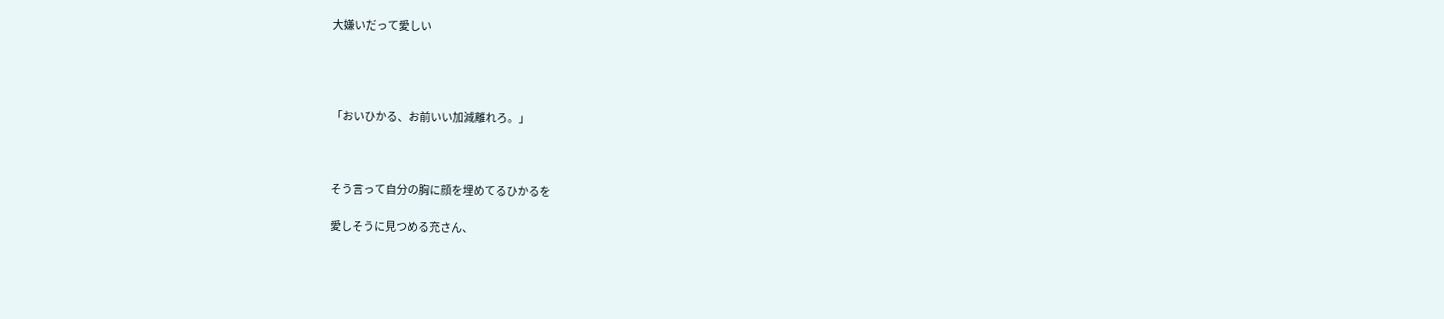大嫌いだって愛しい




「おいひかる、お前いい加減離れろ。」



そう言って自分の胸に顔を埋めてるひかるを

愛しそうに見つめる充さん、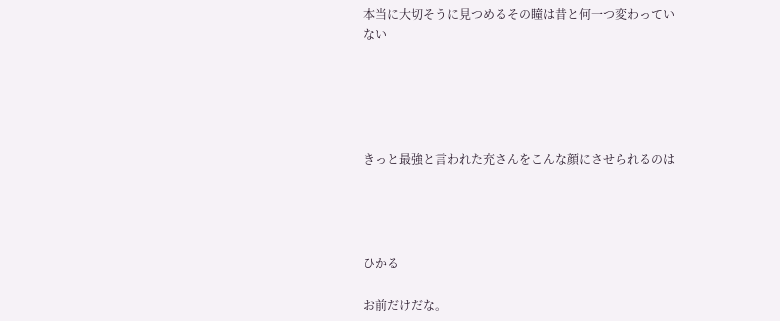本当に大切そうに見つめるその瞳は昔と何一つ変わっていない





きっと最強と言われた充さんをこんな顔にさせられるのは




ひかる

お前だけだな。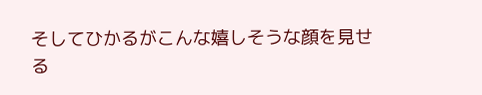そしてひかるがこんな嬉しそうな顔を見せる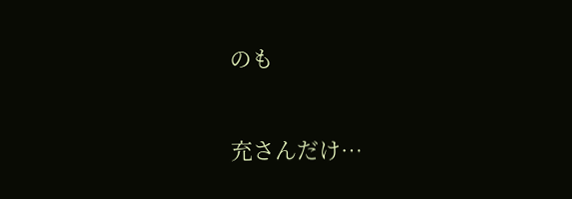のも


充さんだけ…